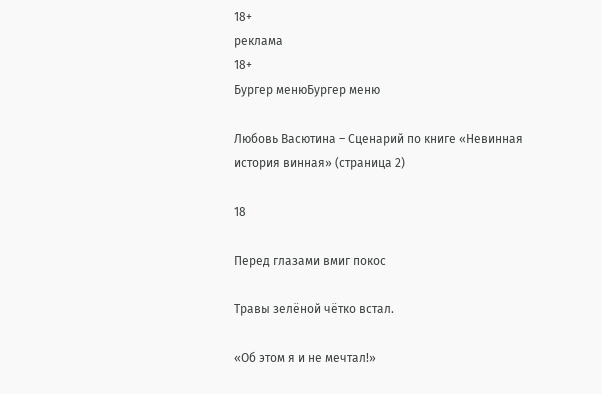18+
реклама
18+
Бургер менюБургер меню

Любовь Васютина – Сценарий по книге «Невинная история винная» (страница 2)

18

Перед глазами вмиг покос

Травы зелёной чётко встал.

«Об этом я и не мечтал!»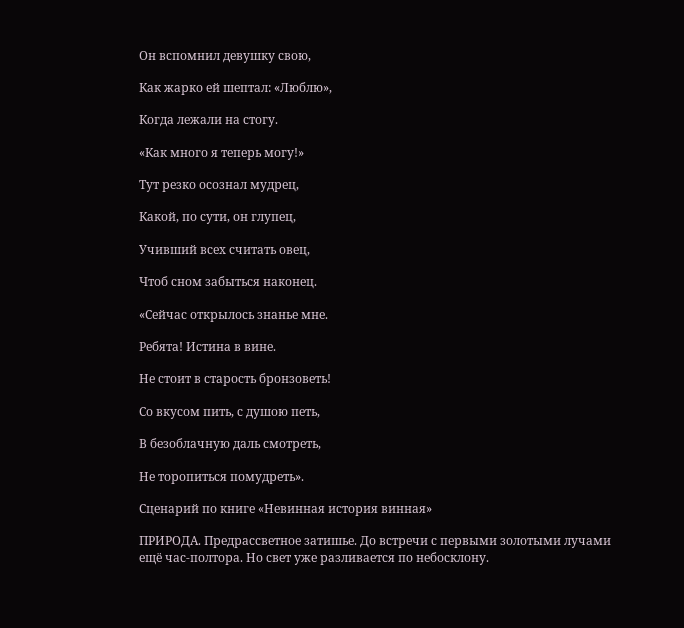Он вспомнил девушку свою,

Как жарко ей шептал: «Люблю»,

Когда лежали на стогу.

«Как много я теперь могу!»

Тут резко осознал мудрец,

Какой, по сути, он глупец,

Учивший всех считать овец,

Чтоб сном забыться наконец.

«Сейчас открылось знанье мне.

Ребята! Истина в вине.

Не стоит в старость бронзоветь!

Со вкусом пить, с душою петь,

В безоблачную даль смотреть,

Не торопиться помудреть».

Сценарий по книге «Невинная история винная»

ПРИРОДА. Предрассветное затишье. До встречи с первыми золотыми лучами ещё час-полтора. Но свет уже разливается по небосклону.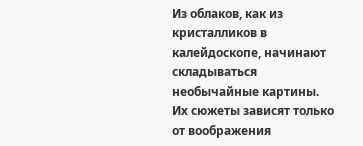Из облаков, как из кристалликов в калейдоскопе, начинают складываться необычайные картины. Их сюжеты зависят только от воображения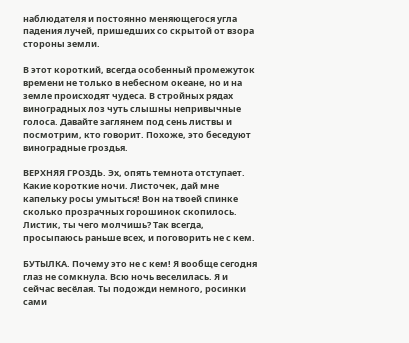наблюдателя и постоянно меняющегося угла падения лучей, пришедших со скрытой от взора стороны земли.

В этот короткий, всегда особенный промежуток времени не только в небесном океане, но и на земле происходят чудеса. В стройных рядах виноградных лоз чуть слышны непривычные голоса. Давайте заглянем под сень листвы и посмотрим, кто говорит. Похоже, это беседуют виноградные гроздья.

ВЕРХНЯЯ ГРОЗДЬ. Эх, опять темнота отступает. Какие короткие ночи. Листочек, дай мне капельку росы умыться! Вон на твоей спинке сколько прозрачных горошинок скопилось. Листик, ты чего молчишь? Так всегда, просыпаюсь раньше всех, и поговорить не с кем.

БУТЫЛКА. Почему это не с кем! Я вообще сегодня глаз не сомкнула. Всю ночь веселилась. Я и сейчас весёлая. Ты подожди немного, росинки сами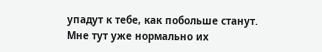упадут к тебе, как побольше станут. Мне тут уже нормально их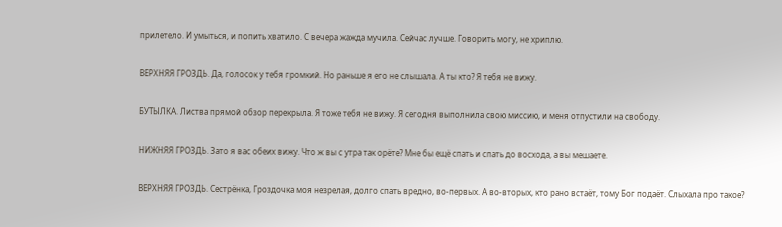прилетело. И умыться, и попить хватило. С вечера жажда мучила. Сейчас лучше. Говорить могу, не хриплю.

ВЕРХНЯЯ ГРОЗДЬ. Да, голосок у тебя громкий. Но раньше я его не слышала. А ты кто? Я тебя не вижу.

БУТЫЛКА. Листва прямой обзор перекрыла. Я тоже тебя не вижу. Я сегодня выполнила свою миссию, и меня отпустили на свободу.

НИЖНЯЯ ГРОЗДЬ. Зато я вас обеих вижу. Что ж вы с утра так орёте? Мне бы ещё спать и спать до восхода, а вы мешаете.

ВЕРХНЯЯ ГРОЗДЬ. Сестрёнка, Гроздочка моя незрелая, долго спать вредно, во-первых. А во-вторых, кто рано встаёт, тому Бог подаёт. Слыхала про такое?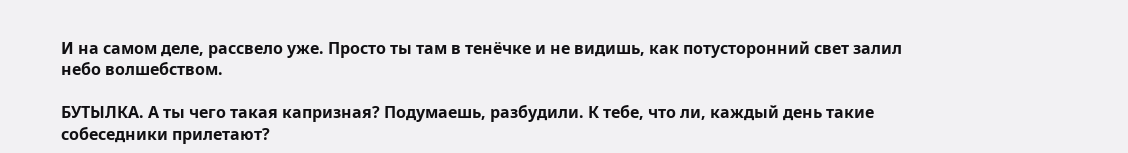И на самом деле, рассвело уже. Просто ты там в тенёчке и не видишь, как потусторонний свет залил небо волшебством.

БУТЫЛКА. А ты чего такая капризная? Подумаешь, разбудили. К тебе, что ли, каждый день такие собеседники прилетают?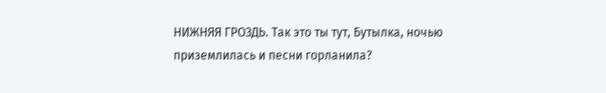НИЖНЯЯ ГРОЗДЬ. Так это ты тут, Бутылка, ночью приземлилась и песни горланила?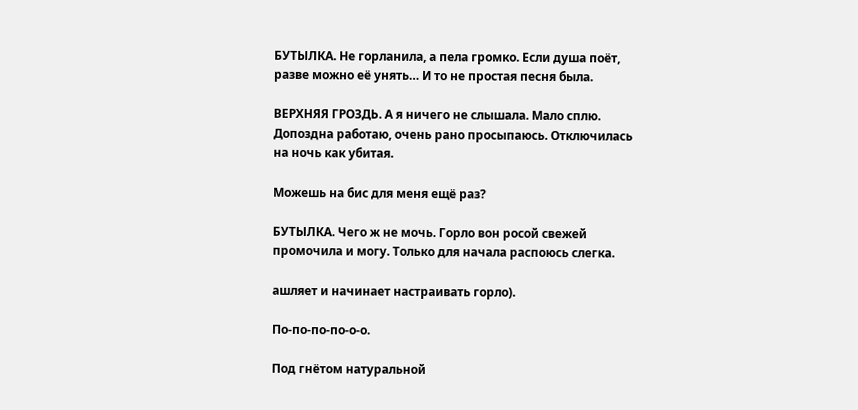БУТЫЛКА. Не горланила, а пела громко. Если душа поёт, разве можно её унять… И то не простая песня была.

ВЕРХНЯЯ ГРОЗДЬ. А я ничего не слышала. Мало сплю. Допоздна работаю, очень рано просыпаюсь. Отключилась на ночь как убитая.

Можешь на бис для меня ещё раз?

БУТЫЛКА. Чего ж не мочь. Горло вон росой свежей промочила и могу. Только для начала распоюсь слегка.

ашляет и начинает настраивать горло).

По-по-по-по-о-о.

Под гнётом натуральной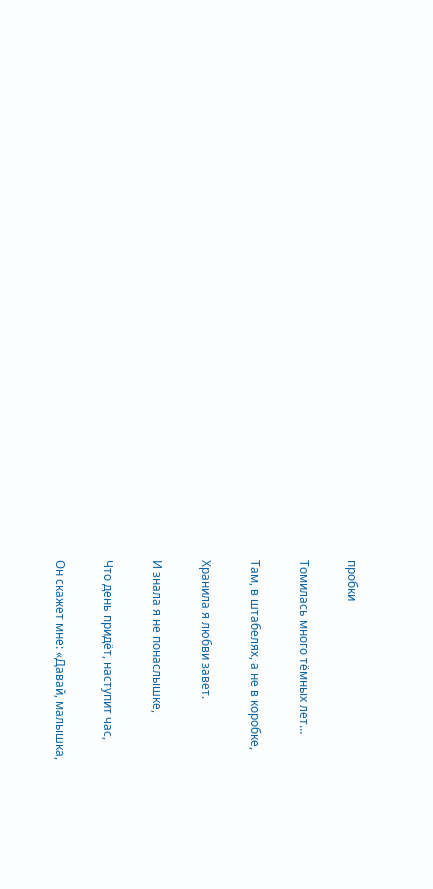пробки

Томилась много тёмных лет…

Там, в штабелях, а не в коробке,

Хранила я любви завет.

И знала я не понаслышке,

Что день придёт, наступит час,

Он скажет мне: «Давай, малышка,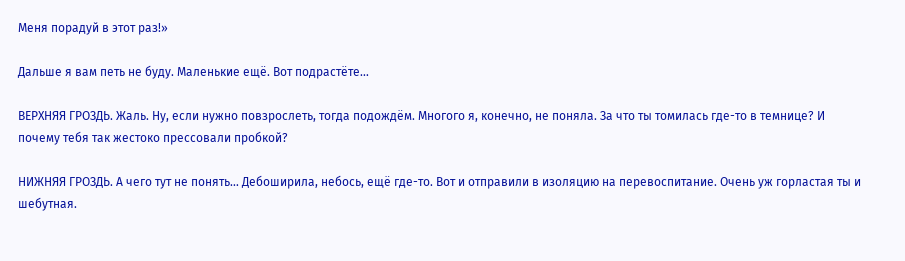Меня порадуй в этот раз!»

Дальше я вам петь не буду. Маленькие ещё. Вот подрастёте…

ВЕРХНЯЯ ГРОЗДЬ. Жаль. Ну, если нужно повзрослеть, тогда подождём. Многого я, конечно, не поняла. За что ты томилась где-то в темнице? И почему тебя так жестоко прессовали пробкой?

НИЖНЯЯ ГРОЗДЬ. А чего тут не понять… Дебоширила, небось, ещё где-то. Вот и отправили в изоляцию на перевоспитание. Очень уж горластая ты и шебутная.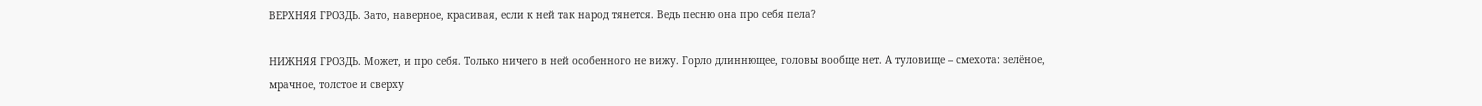ВЕРХНЯЯ ГРОЗДЬ. Зато, наверное, красивая, если к ней так народ тянется. Ведь песню она про себя пела?

НИЖНЯЯ ГРОЗДЬ. Может, и про себя. Только ничего в ней особенного не вижу. Горло длиннющее, головы вообще нет. А туловище – смехота: зелёное, мрачное, толстое и сверху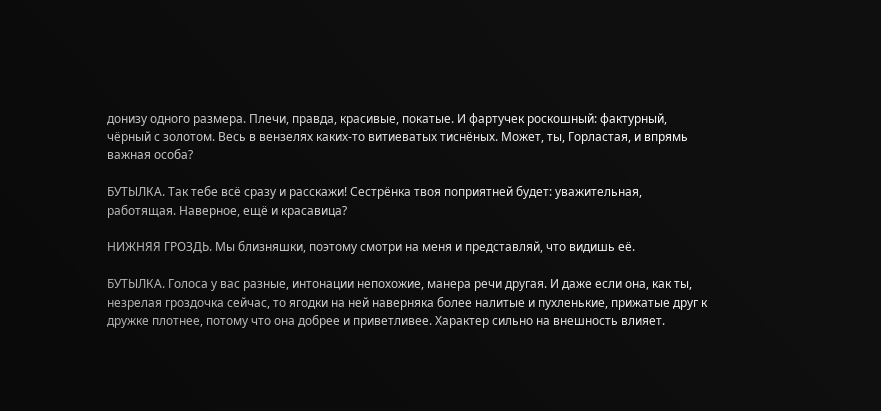донизу одного размера. Плечи, правда, красивые, покатые. И фартучек роскошный: фактурный, чёрный с золотом. Весь в вензелях каких-то витиеватых тиснёных. Может, ты, Горластая, и впрямь важная особа?

БУТЫЛКА. Так тебе всё сразу и расскажи! Сестрёнка твоя поприятней будет: уважительная, работящая. Наверное, ещё и красавица?

НИЖНЯЯ ГРОЗДЬ. Мы близняшки, поэтому смотри на меня и представляй, что видишь её.

БУТЫЛКА. Голоса у вас разные, интонации непохожие, манера речи другая. И даже если она, как ты, незрелая гроздочка сейчас, то ягодки на ней наверняка более налитые и пухленькие, прижатые друг к дружке плотнее, потому что она добрее и приветливее. Характер сильно на внешность влияет.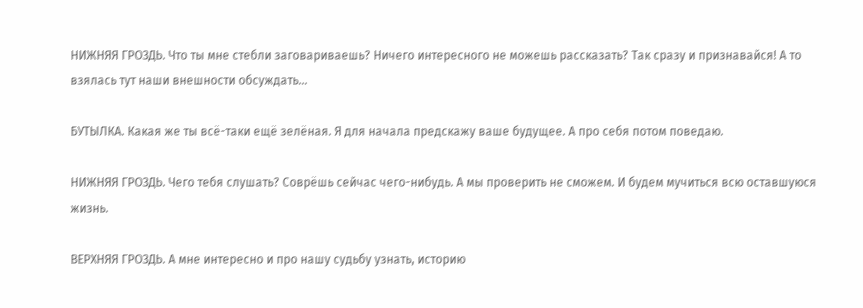НИЖНЯЯ ГРОЗДЬ. Что ты мне стебли заговариваешь? Ничего интересного не можешь рассказать? Так сразу и признавайся! А то взялась тут наши внешности обсуждать…

БУТЫЛКА. Какая же ты всё-таки ещё зелёная. Я для начала предскажу ваше будущее. А про себя потом поведаю.

НИЖНЯЯ ГРОЗДЬ. Чего тебя слушать? Соврёшь сейчас чего-нибудь. А мы проверить не сможем. И будем мучиться всю оставшуюся жизнь.

ВЕРХНЯЯ ГРОЗДЬ. А мне интересно и про нашу судьбу узнать, историю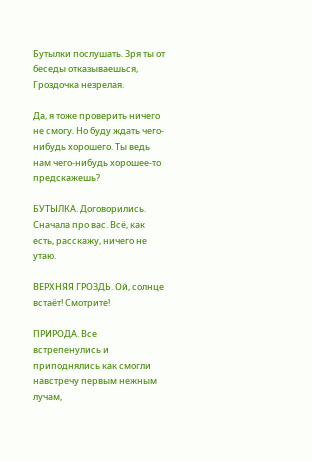Бутылки послушать. Зря ты от беседы отказываешься, Гроздочка незрелая.

Да, я тоже проверить ничего не смогу. Но буду ждать чего-нибудь хорошего. Ты ведь нам чего-нибудь хорошее-то предскажешь?

БУТЫЛКА. Договорились. Сначала про вас. Всё, как есть, расскажу, ничего не утаю.

ВЕРХНЯЯ ГРОЗДЬ. Ой, солнце встаёт! Смотрите!

ПРИРОДА. Все встрепенулись и приподнялись как смогли навстречу первым нежным лучам,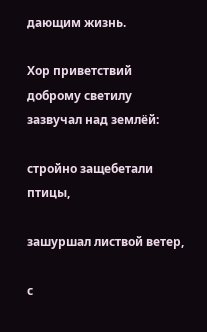дающим жизнь.

Хор приветствий доброму светилу зазвучал над землёй:

стройно защебетали птицы,

зашуршал листвой ветер,

с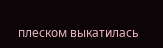плеском выкатилась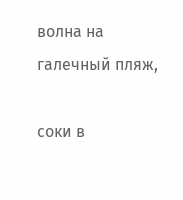волна на галечный пляж,

соки в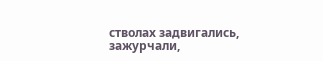стволах задвигались, зажурчали,